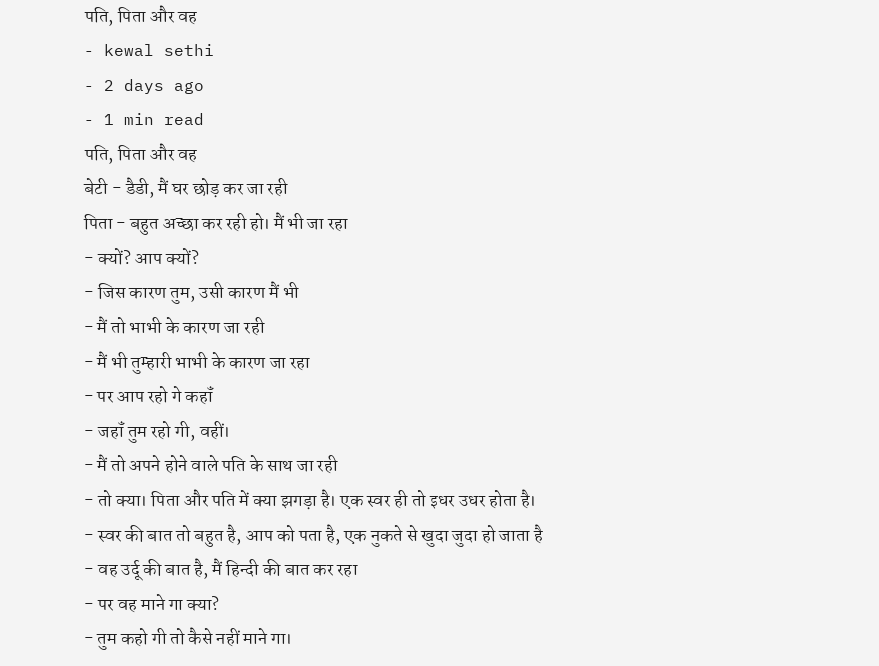पति, पिता और वह
- kewal sethi
- 2 days ago
- 1 min read
पति, पिता और वह
बेटी - डैडी, मैं घर छोड़ कर जा रही
पिता - बहुत अच्छा कर रही हो। मैं भी जा रहा
- क्यों? आप क्यों?
- जिस कारण तुम, उसी कारण मैं भी
- मैं तो भाभी के कारण जा रही
- मैं भी तुम्हारी भाभी के कारण जा रहा
- पर आप रहो गे कहॉं
- जहॉं तुम रहो गी, वहीं।
- मैं तो अपने होने वाले पति के साथ जा रही
- तो क्या। पिता और पति में क्या झगड़ा है। एक स्वर ही तो इधर उधर होता है।
- स्वर की बात तो बहुत है, आप को पता है, एक नुकते से खुदा जुदा हो जाता है
- वह उर्दू की बात है, मैं हिन्दी की बात कर रहा
- पर वह माने गा क्या?
- तुम कहो गी तो कैसे नहीं माने गा।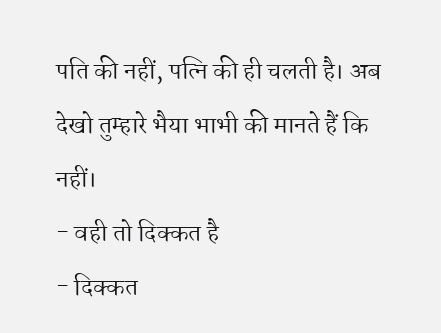पति की नहीं, पत्नि की ही चलती है। अब देखो तुम्हारे भैया भाभी की मानते हैं कि नहीं।
- वही तो दिक्कत है
- दिक्कत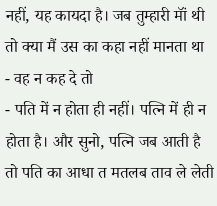नहीं, यह कायदा है। जब तुम्हारी मॉं थी तो क्या मैं उस का कहा नहीं मानता था
- वह न कह दे तो
- पति में न होता ही नहीं। पत्नि में ही न होता है। और सुनो, पत्नि जब आती है तो पति का आधा त मतलब ताव ले लेती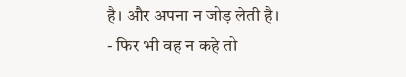है। और अपना न जोड़ लेती है।
- फिर भी वह न कहे तो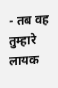- तब वह तुम्हारे लायक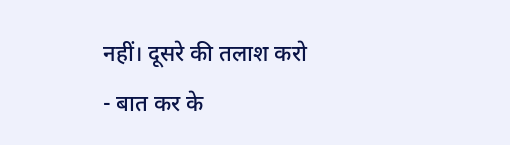नहीं। दूसरे की तलाश करो
- बात कर के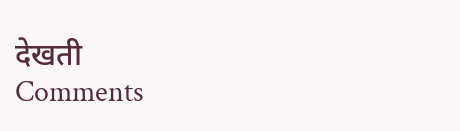देखती
Comments